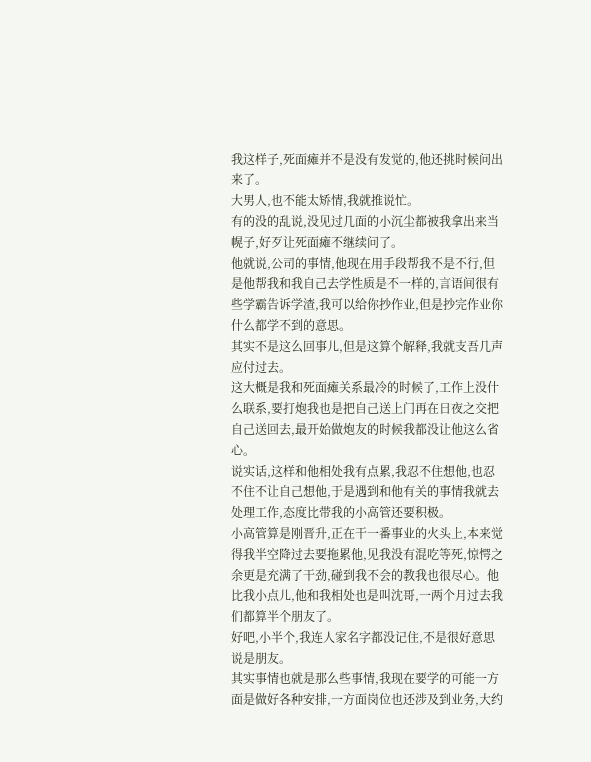我这样子,死面瘫并不是没有发觉的,他还挑时候问出来了。
大男人,也不能太矫情,我就推说忙。
有的没的乱说,没见过几面的小沉尘都被我拿出来当幌子,好歹让死面瘫不继续问了。
他就说,公司的事情,他现在用手段帮我不是不行,但是他帮我和我自己去学性质是不一样的,言语间很有些学霸告诉学渣,我可以给你抄作业,但是抄完作业你什么都学不到的意思。
其实不是这么回事儿,但是这算个解释,我就支吾几声应付过去。
这大概是我和死面瘫关系最冷的时候了,工作上没什么联系,要打炮我也是把自己送上门再在日夜之交把自己送回去,最开始做炮友的时候我都没让他这么省心。
说实话,这样和他相处我有点累,我忍不住想他,也忍不住不让自己想他,于是遇到和他有关的事情我就去处理工作,态度比带我的小高管还要积极。
小高管算是刚晋升,正在干一番事业的火头上,本来觉得我半空降过去要拖累他,见我没有混吃等死,惊愕之余更是充满了干劲,碰到我不会的教我也很尽心。他比我小点儿,他和我相处也是叫沈哥,一两个月过去我们都算半个朋友了。
好吧,小半个,我连人家名字都没记住,不是很好意思说是朋友。
其实事情也就是那么些事情,我现在要学的可能一方面是做好各种安排,一方面岗位也还涉及到业务,大约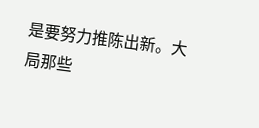是要努力推陈出新。大局那些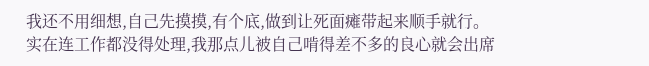我还不用细想,自己先摸摸,有个底,做到让死面瘫带起来顺手就行。
实在连工作都没得处理,我那点儿被自己啃得差不多的良心就会出席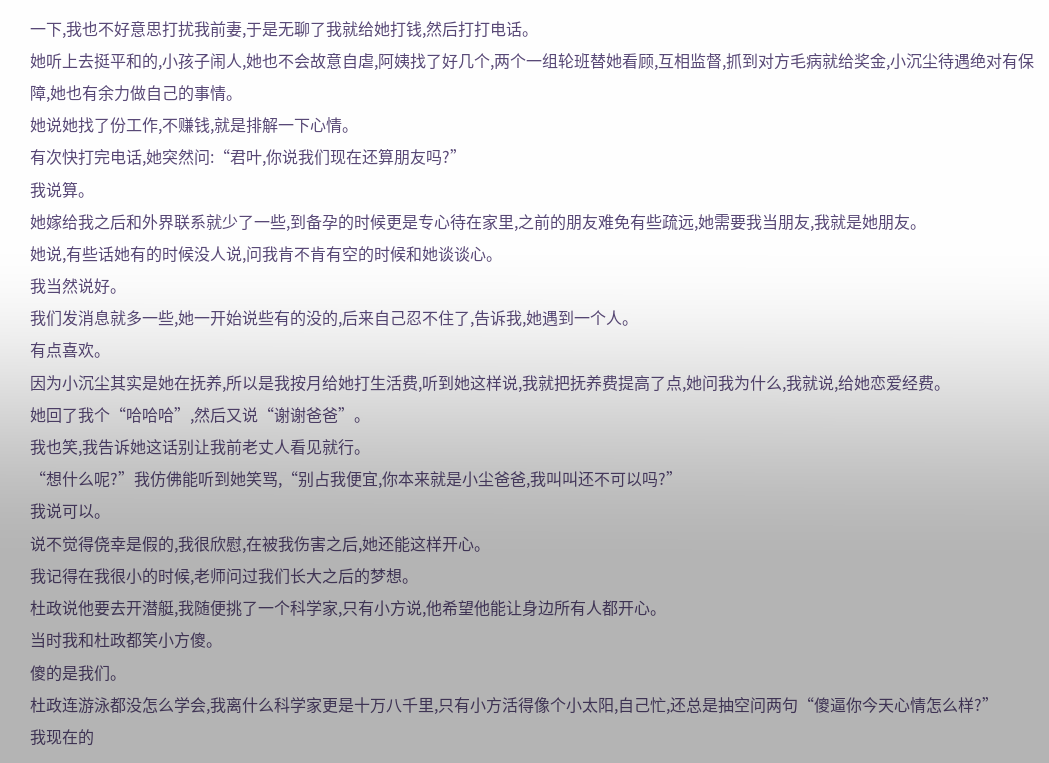一下,我也不好意思打扰我前妻,于是无聊了我就给她打钱,然后打打电话。
她听上去挺平和的,小孩子闹人,她也不会故意自虐,阿姨找了好几个,两个一组轮班替她看顾,互相监督,抓到对方毛病就给奖金,小沉尘待遇绝对有保障,她也有余力做自己的事情。
她说她找了份工作,不赚钱,就是排解一下心情。
有次快打完电话,她突然问:“君叶,你说我们现在还算朋友吗?”
我说算。
她嫁给我之后和外界联系就少了一些,到备孕的时候更是专心待在家里,之前的朋友难免有些疏远,她需要我当朋友,我就是她朋友。
她说,有些话她有的时候没人说,问我肯不肯有空的时候和她谈谈心。
我当然说好。
我们发消息就多一些,她一开始说些有的没的,后来自己忍不住了,告诉我,她遇到一个人。
有点喜欢。
因为小沉尘其实是她在抚养,所以是我按月给她打生活费,听到她这样说,我就把抚养费提高了点,她问我为什么,我就说,给她恋爱经费。
她回了我个“哈哈哈”,然后又说“谢谢爸爸”。
我也笑,我告诉她这话别让我前老丈人看见就行。
“想什么呢?”我仿佛能听到她笑骂,“别占我便宜,你本来就是小尘爸爸,我叫叫还不可以吗?”
我说可以。
说不觉得侥幸是假的,我很欣慰,在被我伤害之后,她还能这样开心。
我记得在我很小的时候,老师问过我们长大之后的梦想。
杜政说他要去开潜艇,我随便挑了一个科学家,只有小方说,他希望他能让身边所有人都开心。
当时我和杜政都笑小方傻。
傻的是我们。
杜政连游泳都没怎么学会,我离什么科学家更是十万八千里,只有小方活得像个小太阳,自己忙,还总是抽空问两句“傻逼你今天心情怎么样?”
我现在的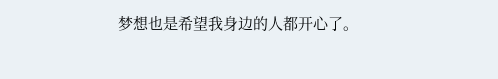梦想也是希望我身边的人都开心了。